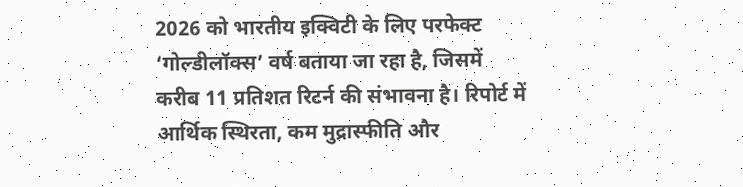2026 को भारतीय इक्विटी के लिए परफेक्ट ‘गोल्डीलॉक्स’ वर्ष बताया जा रहा है, जिसमें करीब 11 प्रतिशत रिटर्न की संभावना है। रिपोर्ट में आर्थिक स्थिरता, कम मुद्रास्फीति और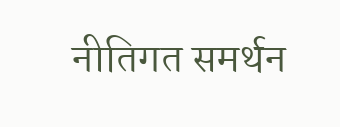नीतिगत समर्थन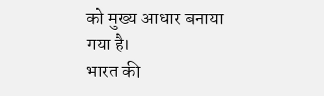को मुख्य आधार बनाया गया है।
भारत की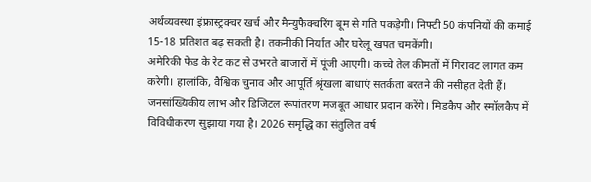अर्थव्यवस्था इंफ्रास्ट्रक्चर खर्च और मैन्युफैक्चरिंग बूम से गति पकड़ेगी। निफ्टी 50 कंपनियों की कमाई 15-18 प्रतिशत बढ़ सकती है। तकनीकी निर्यात और घरेलू खपत चमकेंगी।
अमेरिकी फेड के रेट कट से उभरते बाजारों में पूंजी आएगी। कच्चे तेल कीमतों में गिरावट लागत कम करेगी। हालांकि, वैश्विक चुनाव और आपूर्ति श्रृंखला बाधाएं सतर्कता बरतने की नसीहत देती हैं।
जनसांख्यिकीय लाभ और डिजिटल रूपांतरण मजबूत आधार प्रदान करेंगे। मिडकैप और स्मॉलकैप में विविधीकरण सुझाया गया है। 2026 समृद्धि का संतुलित वर्ष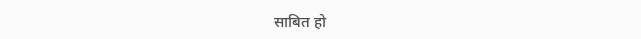साबित हो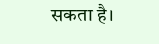सकता है।